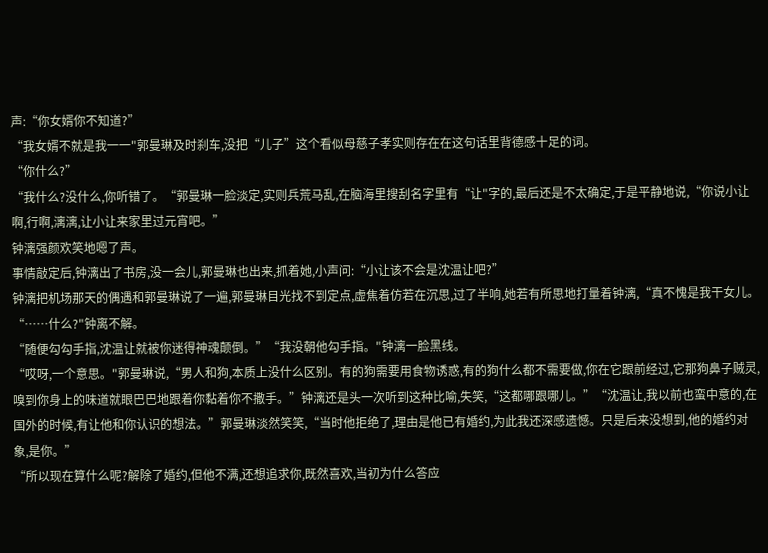声:“你女婿你不知道?”
“我女婿不就是我一一"郭曼琳及时刹车,没把“儿子”这个看似母慈子孝实则存在在这句话里背德感十足的词。
“你什么?”
“我什么?没什么,你听错了。“郭曼琳一脸淡定,实则兵荒马乱,在脑海里搜刮名字里有“让"字的,最后还是不太确定,于是平静地说,“你说小让啊,行啊,漓漓,让小让来家里过元宵吧。”
钟漓强颜欢笑地嗯了声。
事情敲定后,钟漓出了书房,没一会儿,郭曼琳也出来,抓着她,小声问:“小让该不会是沈温让吧?”
钟漓把机场那天的偶遇和郭曼琳说了一遍,郭曼琳目光找不到定点,虚焦着仿若在沉思,过了半响,她若有所思地打量着钟漓,“真不愧是我干女儿。“……什么?"钟离不解。
“随便勾勾手指,沈温让就被你迷得神魂颠倒。”“我没朝他勾手指。"钟漓一脸黑线。
“哎呀,一个意思。"郭曼琳说,“男人和狗,本质上没什么区别。有的狗需要用食物诱惑,有的狗什么都不需要做,你在它跟前经过,它那狗鼻子贼灵,嗅到你身上的味道就眼巴巴地跟着你黏着你不撒手。”钟漓还是头一次听到这种比喻,失笑,“这都哪跟哪儿。”“沈温让,我以前也蛮中意的,在国外的时候,有让他和你认识的想法。”郭曼琳淡然笑笑,“当时他拒绝了,理由是他已有婚约,为此我还深感遗憾。只是后来没想到,他的婚约对象,是你。”
“所以现在算什么呢?解除了婚约,但他不满,还想追求你,既然喜欢,当初为什么答应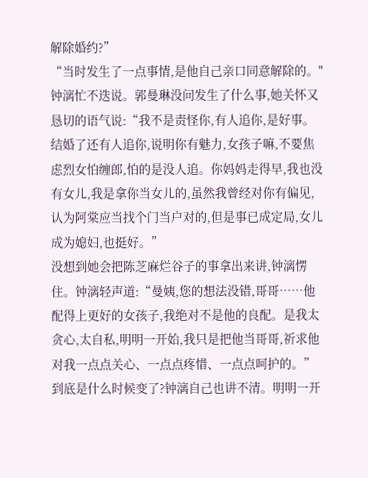解除婚约?”
“当时发生了一点事情,是他自己亲口同意解除的。"钟漓忙不迭说。郭曼琳没问发生了什么事,她关怀又恳切的语气说:“我不是责怪你,有人追你,是好事。结婚了还有人追你,说明你有魅力,女孩子嘛,不要焦虑烈女怕缠郎,怕的是没人追。你妈妈走得早,我也没有女儿,我是拿你当女儿的,虽然我曾经对你有偏见,认为阿棠应当找个门当户对的,但是事已成定局,女儿成为媳妇,也挺好。”
没想到她会把陈芝麻烂谷子的事拿出来讲,钟漓愣住。钟漓轻声道:“曼姨,您的想法没错,哥哥……他配得上更好的女孩子,我绝对不是他的良配。是我太贪心,太自私,明明一开始,我只是把他当哥哥,祈求他对我一点点关心、一点点疼惜、一点点呵护的。”到底是什么时候变了?钟漓自己也讲不清。明明一开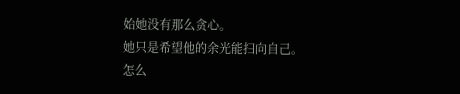始她没有那么贪心。
她只是希望他的余光能扫向自己。
怎么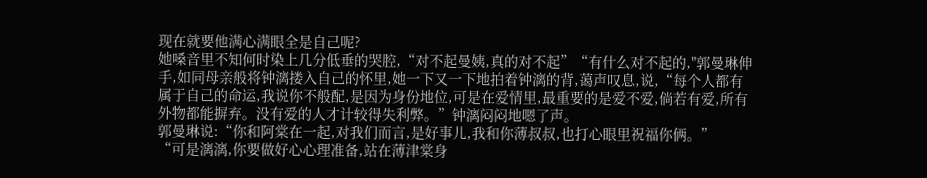现在就要他满心满眼全是自己呢?
她嗓音里不知何时染上几分低垂的哭腔,“对不起曼姨,真的对不起”“有什么对不起的,"郭曼琳伸手,如同母亲般将钟漓搂入自己的怀里,她一下又一下地拍着钟漓的背,蔼声叹息,说,“每个人都有属于自己的命运,我说你不般配,是因为身份地位,可是在爱情里,最重要的是爱不爱,倘若有爱,所有外物都能摒弃。没有爱的人才计较得失利弊。”钟漓闷闷地嗯了声。
郭曼琳说:“你和阿棠在一起,对我们而言,是好事儿,我和你薄叔叔,也打心眼里祝福你俩。”
“可是漓漓,你要做好心心理准备,站在薄津棠身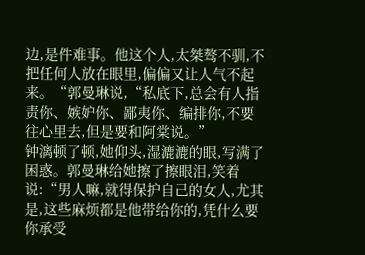边,是件难事。他这个人,太桀骜不驯,不把任何人放在眼里,偏偏又让人气不起来。“郭曼琳说,“私底下,总会有人指责你、嫉妒你、鄙夷你、编排你,不要往心里去,但是要和阿棠说。”
钟漓顿了顿,她仰头,湿漉漉的眼,写满了困惑。郭曼琳给她擦了擦眼泪,笑着说:“男人嘛,就得保护自己的女人,尤其是,这些麻烦都是他带给你的,凭什么要你承受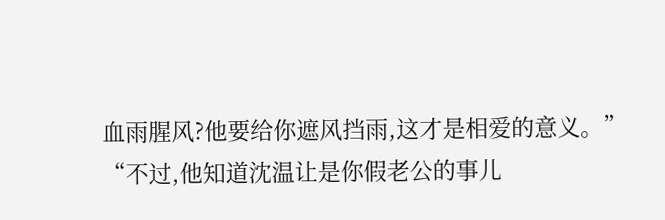血雨腥风?他要给你遮风挡雨,这才是相爱的意义。”
“不过,他知道沈温让是你假老公的事儿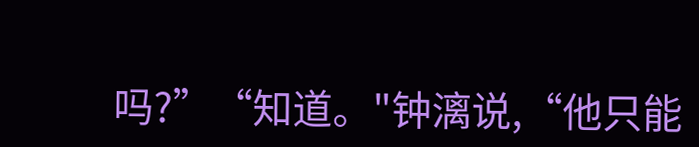吗?”“知道。"钟漓说,“他只能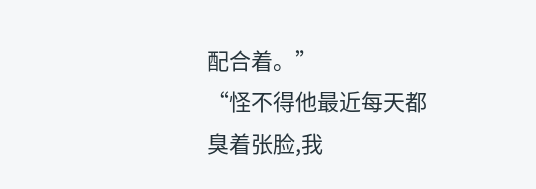配合着。”
“怪不得他最近每天都臭着张脸,我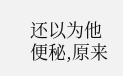还以为他便秘,原来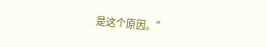是这个原因。”